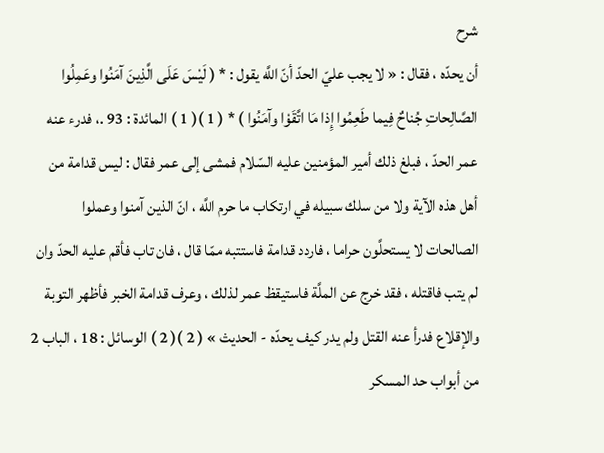شرح
أن يحدّه ، فقال : « لا يجب عليّ الحدّ أنّ اللَّه يقول : * ( لَيْسَ عَلَى الَّذِينَ آمَنُوا وعَمِلُوا الصَّالِحاتِ جُناحٌ فِيما طَعِمُوا إِذا مَا اتَّقَوْا وآمَنُوا ) * ( 1 )( 1 ) المائدة : 93 .، فدرء عنه عمر الحدّ ، فبلغ ذلك أمير المؤمنين عليه السّلام فمشى إلى عمر فقال : ليس قدامة من أهل هذه الآية ولا من سلك سبيله في ارتكاب ما حرم اللَّه ، انّ الذين آمنوا وعملوا الصالحات لا يستحلَّون حراما ، فاردد قدامة فاستتبه ممّا قال ، فان تاب فأقم عليه الحدّ وان لم يتب فاقتله ، فقد خرج عن الملَّة فاستيقظ عمر لذلك ، وعرف قدامة الخبر فأظهر التوبة والإقلاع فدرأ عنه القتل ولم يدر كيف يحدّه - الحديث » ( 2 )( 2 ) الوسائل : 18 ، الباب 2 من أبواب حد المسكر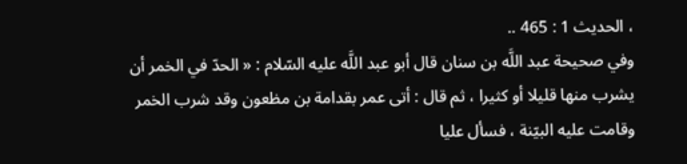، الحديث 1 : 465 ..
وفي صحيحة عبد اللَّه بن سنان قال أبو عبد اللَّه عليه السّلام : « الحدّ في الخمر أن يشرب منها قليلا أو كثيرا ، ثم قال : أتى عمر بقدامة بن مظعون وقد شرب الخمر وقامت عليه البيّنة ، فسأل عليا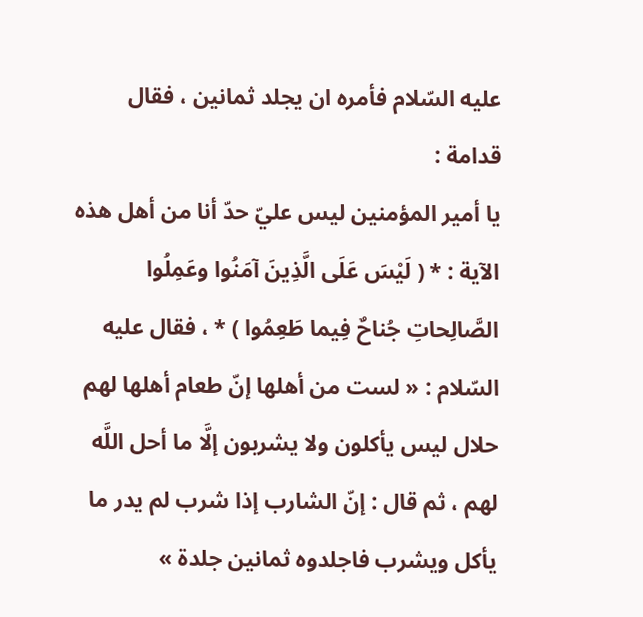عليه السّلام فأمره ان يجلد ثمانين ، فقال قدامة :
يا أمير المؤمنين ليس عليّ حدّ أنا من أهل هذه الآية : * ( لَيْسَ عَلَى الَّذِينَ آمَنُوا وعَمِلُوا الصَّالِحاتِ جُناحٌ فِيما طَعِمُوا ) * ، فقال عليه السّلام : « لست من أهلها إنّ طعام أهلها لهم حلال ليس يأكلون ولا يشربون إلَّا ما أحل اللَّه لهم ، ثم قال : إنّ الشارب إذا شرب لم يدر ما يأكل ويشرب فاجلدوه ثمانين جلدة »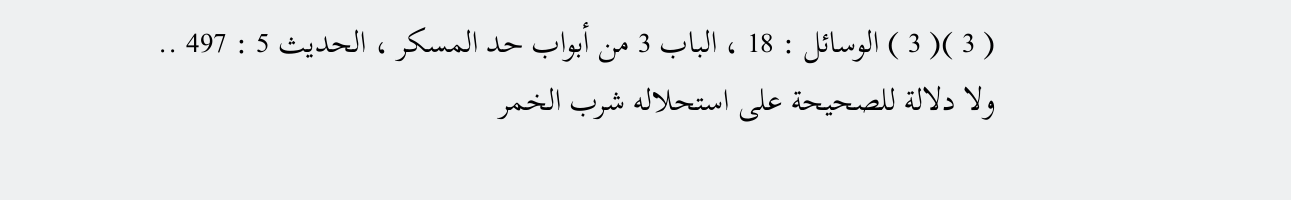( 3 )( 3 ) الوسائل : 18 ، الباب 3 من أبواب حد المسكر ، الحديث 5 : 497 ..
ولا دلالة للصحيحة على استحلاله شرب الخمر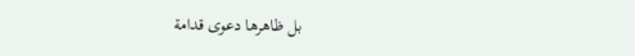بل ظاهرها دعوى قدامة